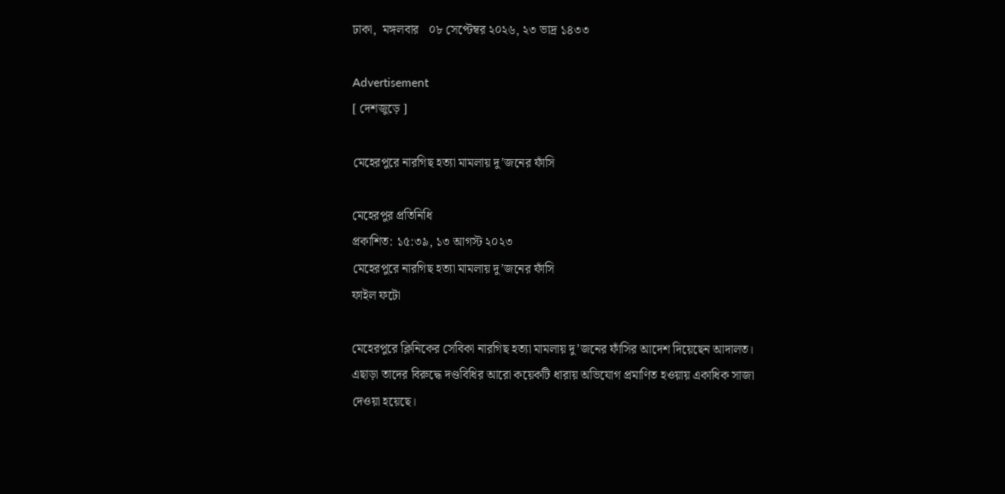ঢাকা,  মঙ্গলবার   ০৮ সেপ্টেম্বর ২০২৬, ২৩ ভাদ্র ১৪৩৩

Advertisement
[ দেশজুড়ে ]

মেহেরপুরে নারগিছ হত্যা মামলায় দু’জনের ফাঁসি

মেহেরপুর প্রতিনিধি
প্রকাশিত: ১৫:৩৯, ১৩ আগস্ট ২০২৩
মেহেরপুরে নারগিছ হত্যা মামলায় দু’জনের ফাঁসি
ফাইল ফটো

মেহেরপুরে ক্লিনিকের সেবিকা নারগিছ হত্যা মামলায় দু’জনের ফাঁসির আদেশ দিয়েছেন আদালত। এছাড়া তাদের বিরুদ্ধে দণ্ডবিধির আরো কয়েকটি ধারায় অভিযোগ প্রমাণিত হওয়ায় একাধিক সাজা দেওয়া হয়েছে।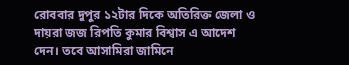রোববার দুপুর ১২টার দিকে অতিরিক্ত জেলা ও দায়রা জজ রিপতি কুমার বিশ্বাস এ আদেশ দেন। তবে আসামিরা জামিনে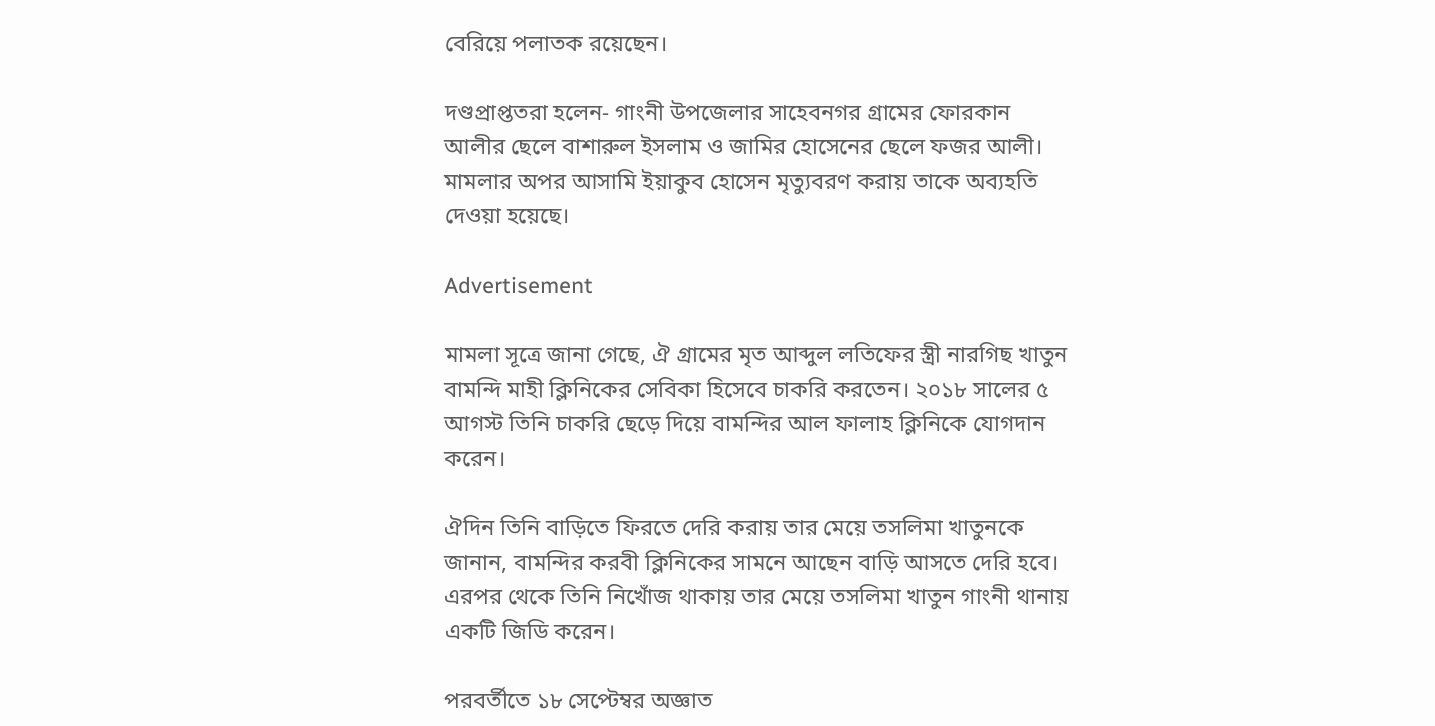বেরিয়ে পলাতক রয়েছেন।

দণ্ডপ্রাপ্ততরা হলেন- গাংনী উপজেলার সাহেবনগর গ্রামের ফোরকান আলীর ছেলে বাশারুল ইসলাম ও জামির হোসেনের ছেলে ফজর আলী। মামলার অপর আসামি ইয়াকুব হোসেন মৃত্যুবরণ করায় তাকে অব্যহতি দেওয়া হয়েছে।

Advertisement

মামলা সূত্রে জানা গেছে, ঐ গ্রামের মৃত আব্দুল লতিফের স্ত্রী নারগিছ খাতুন বামন্দি মাহী ক্লিনিকের সেবিকা হিসেবে চাকরি করতেন। ২০১৮ সালের ৫ আগস্ট তিনি চাকরি ছেড়ে দিয়ে বামন্দির আল ফালাহ ক্লিনিকে যোগদান করেন।

ঐদিন তিনি বাড়িতে ফিরতে দেরি করায় তার মেয়ে তসলিমা খাতুনকে জানান, বামন্দির করবী ক্লিনিকের সামনে আছেন বাড়ি আসতে দেরি হবে। এরপর থেকে তিনি নিখোঁজ থাকায় তার মেয়ে তসলিমা খাতুন গাংনী থানায় একটি জিডি করেন।

পরবর্তীতে ১৮ সেপ্টেম্বর অজ্ঞাত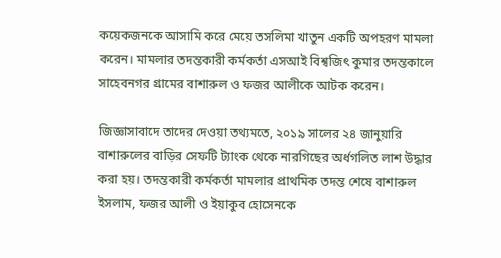কয়েকজনকে আসামি করে মেয়ে তসলিমা খাতুন একটি অপহরণ মামলা করেন। মামলার তদন্তকারী কর্মকর্তা এসআই বিশ্বজিৎ কুমার তদন্তকালে সাহেবনগর গ্রামের বাশারুল ও ফজর আলীকে আটক করেন।

জিজ্ঞাসাবাদে তাদের দেওয়া তথ্যমতে, ২০১৯ সালের ২৪ জানুয়ারি বাশারুলের বাড়ির সেফটি ট্যাংক থেকে নারগিছের অর্ধগলিত লাশ উদ্ধার করা হয়। তদন্তকারী কর্মকর্তা মামলার প্রাথমিক তদন্ত শেষে বাশারুল ইসলাম, ফজর আলী ও ইয়াকুব হোসেনকে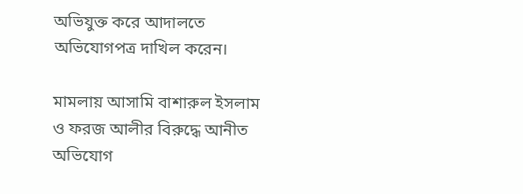অভিযুক্ত করে আদালতে অভিযোগপত্র দাখিল করেন।

মামলায় আসামি বাশারুল ইসলাম ও ফরজ আলীর বিরুদ্ধে আনীত অভিযোগ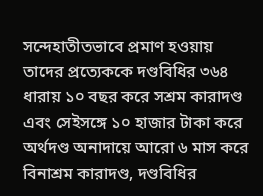সন্দেহাতীতভাবে প্রমাণ হওয়ায় তাদের প্রত্যেককে দণ্ডবিধির ৩৬৪ ধারায় ১০ বছর করে সশ্রম কারাদণ্ড এবং সেইসঙ্গে ১০ হাজার টাকা করে অর্থদণ্ড অনাদায়ে আরো ৬ মাস করে বিনাশ্রম কারাদণ্ড, দণ্ডবিধির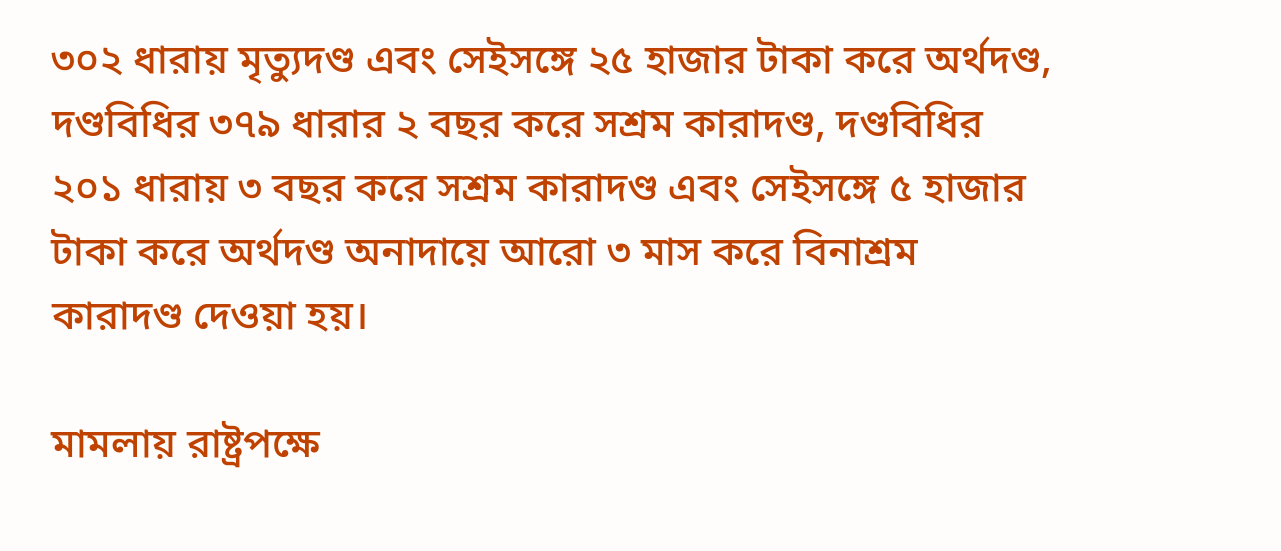৩০২ ধারায় মৃত্যুদণ্ড এবং সেইসঙ্গে ২৫ হাজার টাকা করে অর্থদণ্ড, দণ্ডবিধির ৩৭৯ ধারার ২ বছর করে সশ্রম কারাদণ্ড, দণ্ডবিধির ২০১ ধারায় ৩ বছর করে সশ্রম কারাদণ্ড এবং সেইসঙ্গে ৫ হাজার টাকা করে অর্থদণ্ড অনাদায়ে আরো ৩ মাস করে বিনাশ্রম কারাদণ্ড দেওয়া হয়।

মামলায় রাষ্ট্রপক্ষে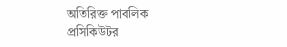অতিরিক্ত পাবলিক প্রসিকিউটর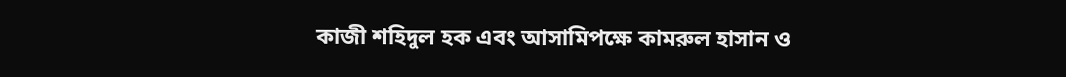কাজী শহিদুল হক এবং আসামিপক্ষে কামরুল হাসান ও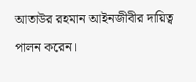আতাউর রহমান আইনজীবীর দায়িত্ব পালন করেন।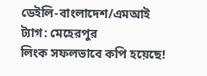ডেইলি-বাংলাদেশ/এমআই
ট্যাগ: মেহেরপুর
লিংক সফলভাবে কপি হয়েছে!